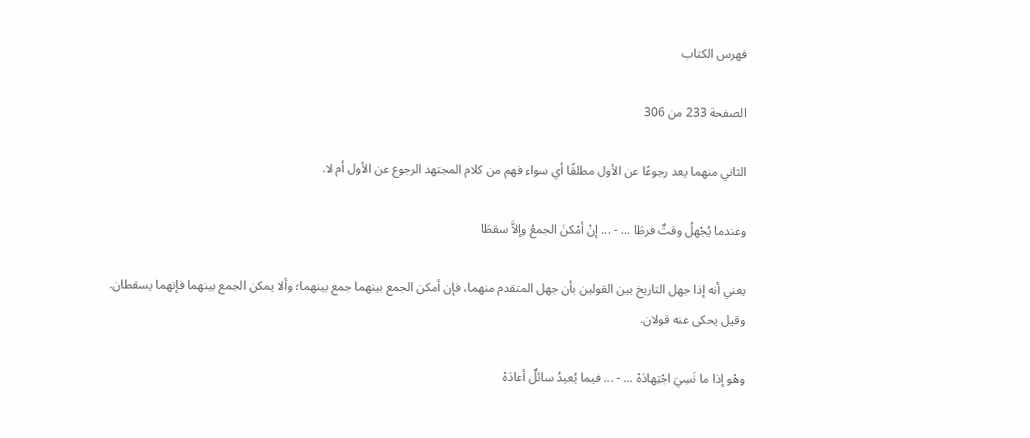فهرس الكتاب

الصفحة 233 من 306

الثاني منهما يعد رجوعًا عن الأول مطلقًا أي سواء فهم من كلام المجتهد الرجوع عن الأول أم لا.

وعندما يُجْهلُ وقتٌ فرطَا ... - ... إنْ أمْكنَ الجمعُ وإلاَّ سقطَا

يعني أنه إذا جهل التاريخ بين القولين بأن جهل المتقدم منهما، فإن أمكن الجمع بينهما جمع بينهما؛ وألا يمكن الجمع بينهما فإنهما يسقطان. وقيل يحكى عنه قولان.

وهْو إذا ما نَسِيَ اجْتِهادَهْ ... - ... فيما يُعيدُ سائلٌ أعادَهْ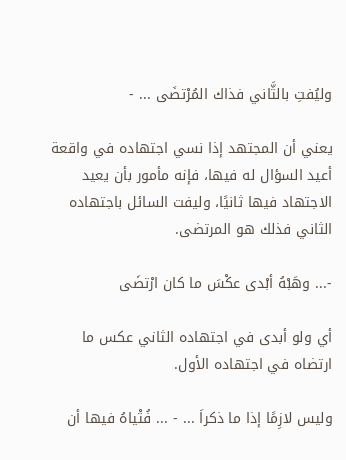وليُفتِ بالثَّاني فذاك المُرْتضَى ... -

يعني أن المجتهد إذا نسي اجتهاده في واقعة أعيد السؤال له فيها، فإنه مأمور بأن يعيد الاجتهاد فيها ثانيًا، وليفت السائل باجتهاده الثاني فذلك هو المرتضى.

-... وهَبْهُ أبْدى عكْسَ ما كان ارْتضَى

أي ولو أبدى في اجتهاده الثاني عكس ما ارتضاه في اجتهاده الأول.

وليس لازِمًا إذا ما ذكراَ ... - ... فُتْياهُ فيها أن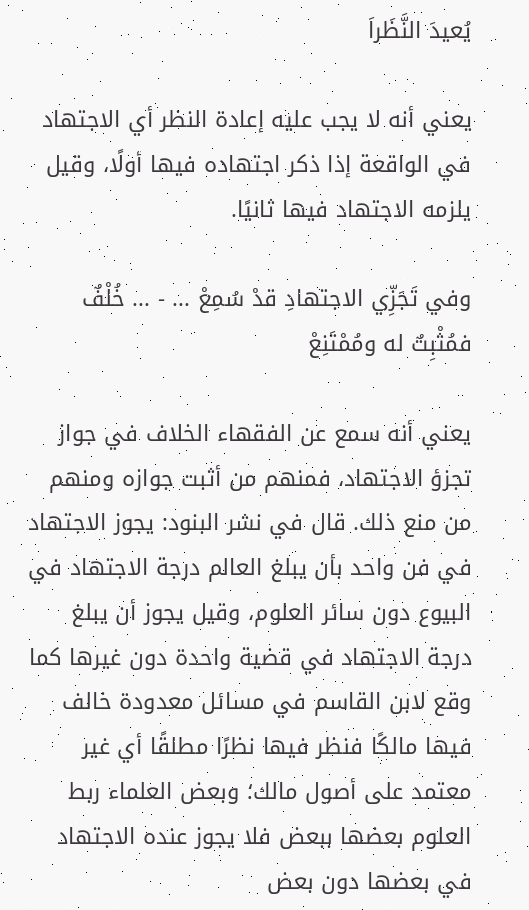يُعيدَ النَّظَراَ

يعني أنه لا يجب عليه إعادة النظر أي الاجتهاد في الواقعة إذا ذكر اجتهاده فيها أولًا، وقيل يلزمه الاجتهاد فيها ثانيًا.

وفي تَجَزِّي الاجتهادِ قدْ سُمِعْ ... - ... خُلْفٌ فمُثْبِتٌ له ومُمْتَنِعْ

يعني أنه سمع عن الفقهاء الخلاف في جواز تجزؤ الاجتهاد، فمنهم من أثبت جوازه ومنهم من منع ذلك. قال في نشر البنود: يجوز الاجتهاد في فن واحد بأن يبلغ العالم درجة الاجتهاد في البيوع دون سائر العلوم، وقيل يجوز أن يبلغ درجة الاجتهاد في قضية واحدة دون غيرها كما وقع لابن القاسم في مسائل معدودة خالف فيها مالكًا فنظر فيها نظرًا مطلقًا أي غير معتمد على أصول مالك؛ وبعض العلماء ربط العلوم بعضها ببعض فلا يجوز عنده الاجتهاد في بعضها دون بعض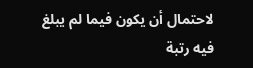لاحتمال أن يكون فيما لم يبلغ فيه رتبة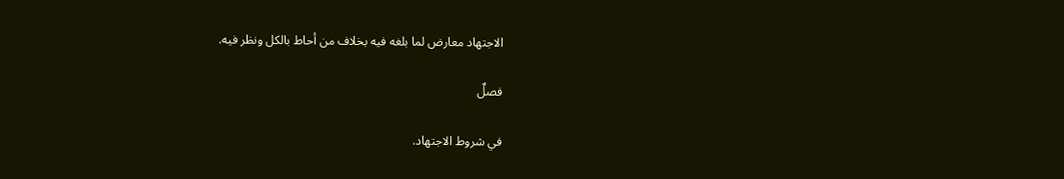الاجتهاد معارض لما بلغه فيه بخلاف من أحاط بالكل ونظر فيه.

فصلٌ

في شروط الاجتهاد.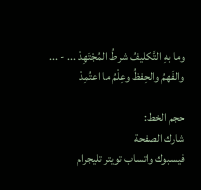وما بهِ التَّكليفُ شرطُ المُجْتَهِدْ ... - ... والفَهمُ والحِفظُ وعِلْمُ ما اعتُمِدْ

حجم الخط:
شارك الصفحة
فيسبوك واتساب تويتر تليجرام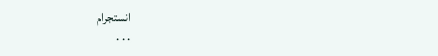انستجرام
. . .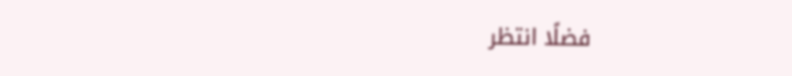فضلًا انتظر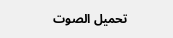تحميل الصوت